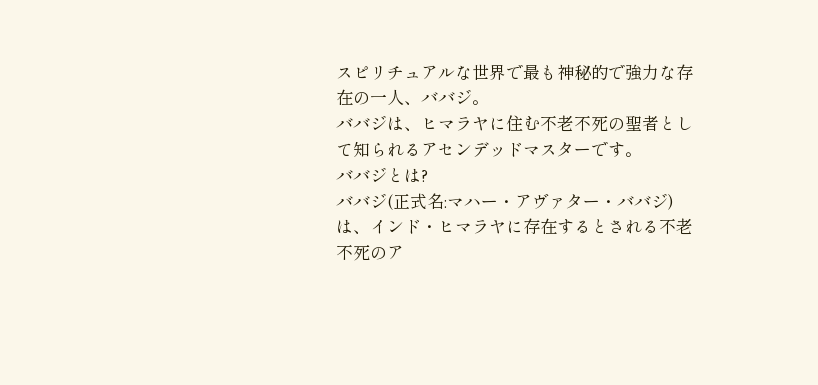スピリチュアルな世界で最も神秘的で強力な存在の一人、ババジ。
ババジは、ヒマラヤに住む不老不死の聖者として知られるアセンデッドマスターです。
ババジとは?
ババジ(正式名:マハー・アヴァター・ババジ)は、インド・ヒマラヤに存在するとされる不老不死のア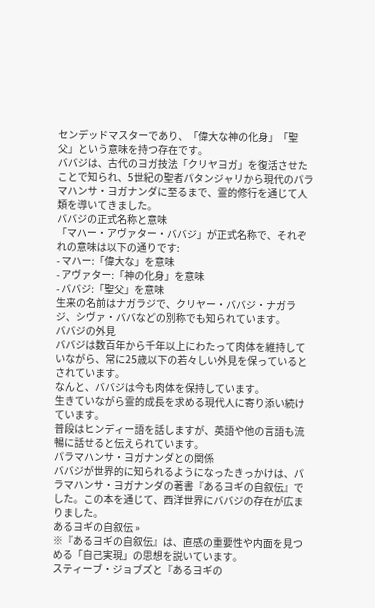センデッドマスターであり、「偉大な神の化身」「聖父」という意味を持つ存在です。
ババジは、古代のヨガ技法「クリヤヨガ」を復活させたことで知られ、5世紀の聖者パタンジャリから現代のパラマハンサ・ヨガナンダに至るまで、霊的修行を通じて人類を導いてきました。
ババジの正式名称と意味
「マハー・アヴァター・ババジ」が正式名称で、それぞれの意味は以下の通りです:
- マハー:「偉大な」を意味
- アヴァター:「神の化身」を意味
- ババジ:「聖父」を意味
生来の名前はナガラジで、クリヤー・ババジ・ナガラジ、シヴァ・ババなどの別称でも知られています。
ババジの外見
ババジは数百年から千年以上にわたって肉体を維持していながら、常に25歳以下の若々しい外見を保っているとされています。
なんと、ババジは今も肉体を保持しています。
生きていながら霊的成長を求める現代人に寄り添い続けています。
普段はヒンディー語を話しますが、英語や他の言語も流暢に話せると伝えられています。
パラマハンサ・ヨガナンダとの関係
ババジが世界的に知られるようになったきっかけは、パラマハンサ・ヨガナンダの著書『あるヨギの自叙伝』でした。この本を通じて、西洋世界にババジの存在が広まりました。
あるヨギの自叙伝 »
※『あるヨギの自叙伝』は、直感の重要性や内面を見つめる「自己実現」の思想を説いています。
スティーブ・ジョブズと『あるヨギの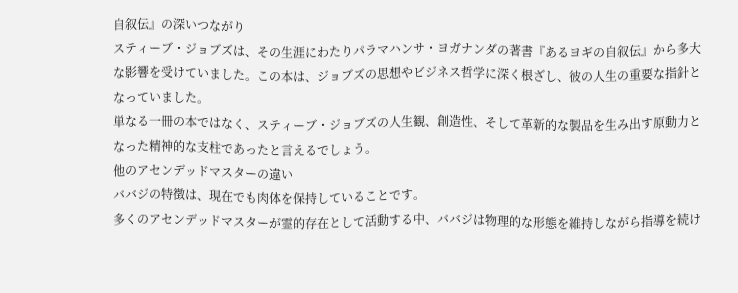自叙伝』の深いつながり
スティーブ・ジョブズは、その生涯にわたりパラマハンサ・ヨガナンダの著書『あるヨギの自叙伝』から多大な影響を受けていました。この本は、ジョブズの思想やビジネス哲学に深く根ざし、彼の人生の重要な指針となっていました。
単なる一冊の本ではなく、スティーブ・ジョブズの人生観、創造性、そして革新的な製品を生み出す原動力となった精神的な支柱であったと言えるでしょう。
他のアセンデッドマスターの違い
ババジの特徴は、現在でも肉体を保持していることです。
多くのアセンデッドマスターが霊的存在として活動する中、ババジは物理的な形態を維持しながら指導を続け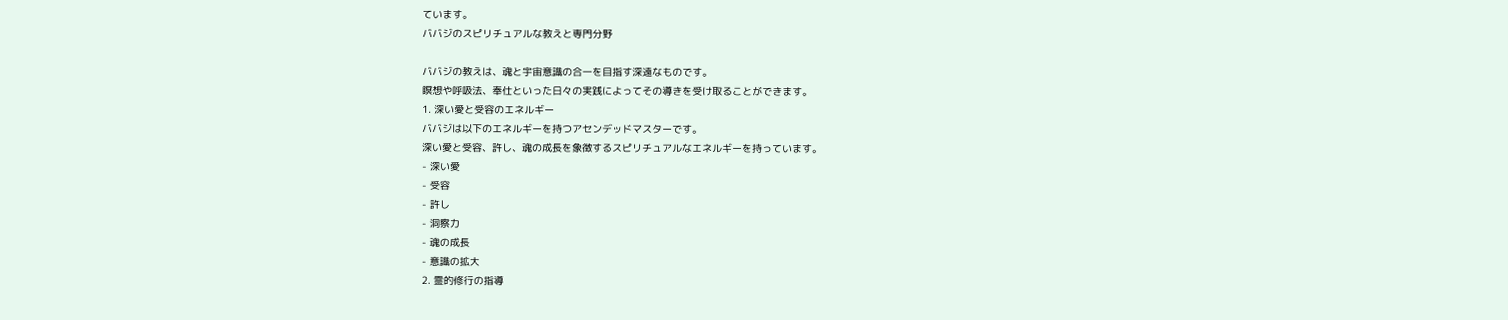ています。
ババジのスピリチュアルな教えと専門分野

ババジの教えは、魂と宇宙意識の合一を目指す深遠なものです。
瞑想や呼吸法、奉仕といった日々の実践によってその導きを受け取ることができます。
1. 深い愛と受容のエネルギー
ババジは以下のエネルギーを持つアセンデッドマスターです。
深い愛と受容、許し、魂の成長を象徴するスピリチュアルなエネルギーを持っています。
- 深い愛
- 受容
- 許し
- 洞察力
- 魂の成長
- 意識の拡大
2. 霊的修行の指導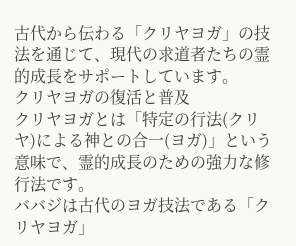古代から伝わる「クリヤヨガ」の技法を通じて、現代の求道者たちの霊的成長をサポートしています。
クリヤヨガの復活と普及
クリヤヨガとは「特定の行法(クリヤ)による神との合一(ヨガ)」という意味で、霊的成長のための強力な修行法です。
ババジは古代のヨガ技法である「クリヤヨガ」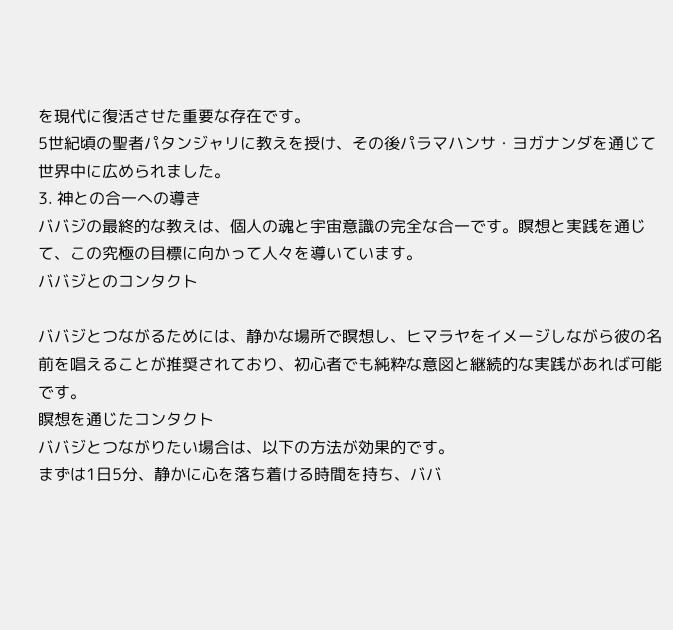を現代に復活させた重要な存在です。
5世紀頃の聖者パタンジャリに教えを授け、その後パラマハンサ・ヨガナンダを通じて世界中に広められました。
3. 神との合一への導き
ババジの最終的な教えは、個人の魂と宇宙意識の完全な合一です。瞑想と実践を通じて、この究極の目標に向かって人々を導いています。
ババジとのコンタクト

ババジとつながるためには、静かな場所で瞑想し、ヒマラヤをイメージしながら彼の名前を唱えることが推奨されており、初心者でも純粋な意図と継続的な実践があれば可能です。
瞑想を通じたコンタクト
ババジとつながりたい場合は、以下の方法が効果的です。
まずは1日5分、静かに心を落ち着ける時間を持ち、ババ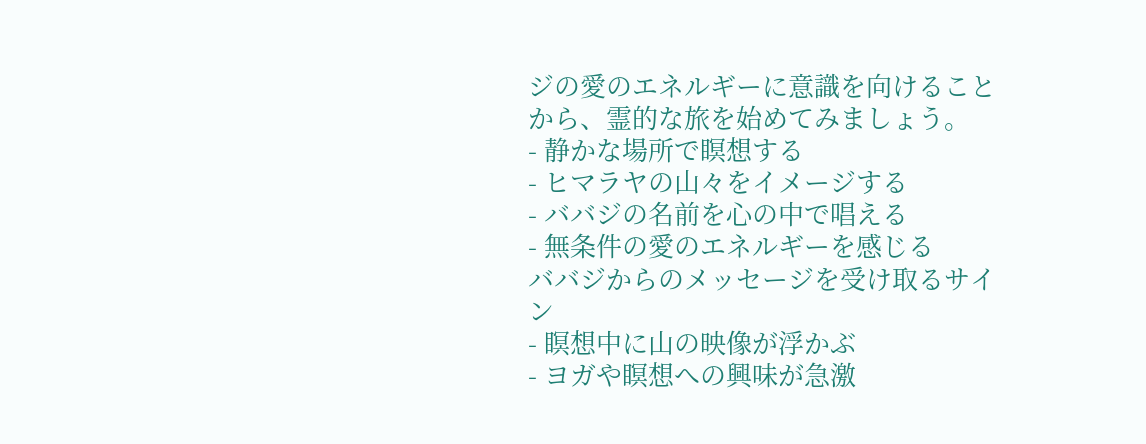ジの愛のエネルギーに意識を向けることから、霊的な旅を始めてみましょう。
- 静かな場所で瞑想する
- ヒマラヤの山々をイメージする
- ババジの名前を心の中で唱える
- 無条件の愛のエネルギーを感じる
ババジからのメッセージを受け取るサイン
- 瞑想中に山の映像が浮かぶ
- ヨガや瞑想への興味が急激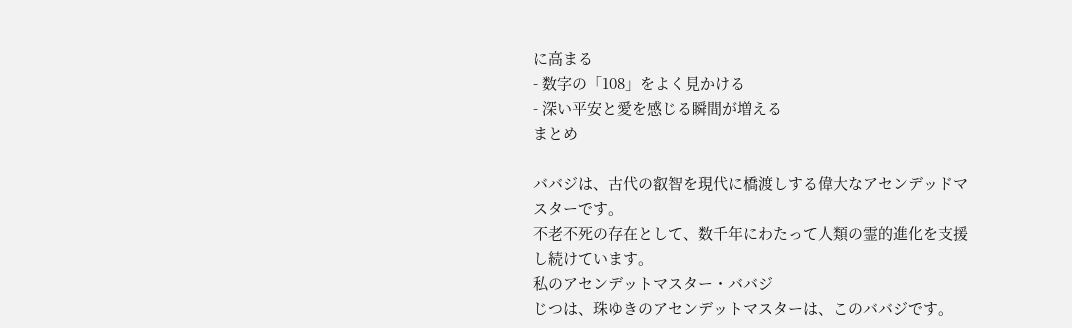に高まる
- 数字の「108」をよく見かける
- 深い平安と愛を感じる瞬間が増える
まとめ

ババジは、古代の叡智を現代に橋渡しする偉大なアセンデッドマスターです。
不老不死の存在として、数千年にわたって人類の霊的進化を支援し続けています。
私のアセンデットマスター・ババジ
じつは、珠ゆきのアセンデットマスターは、このババジです。